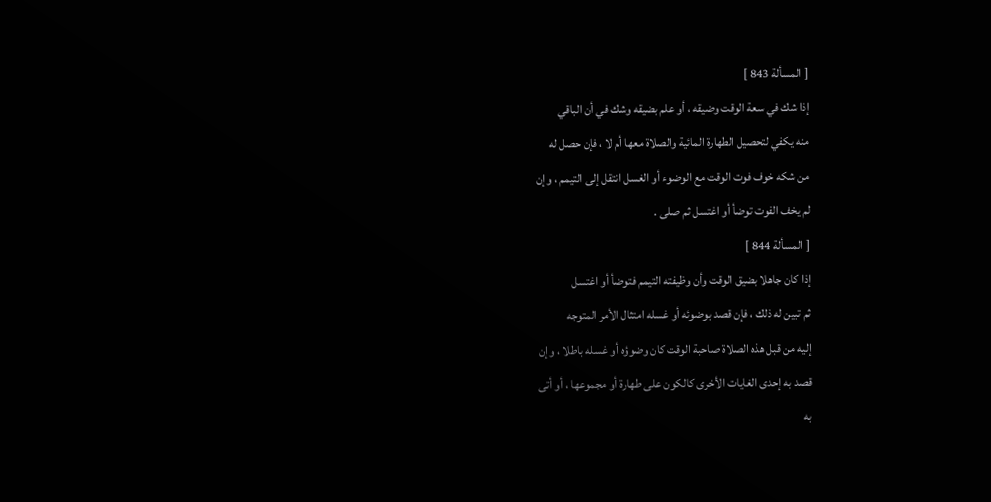[ المسألة 843 ]
إذا شك في سعة الوقت وضيقه ، أو علم بضيقه وشك في أن الباقي
منه يكفي لتحصيل الطهارة المائية والصلاة معها أم لا ، فإن حصل له
من شكه خوف فوت الوقت مع الوضوء أو الغسل انتقل إلى التيمم ، وإن
لم يخف الفوت توضأ أو اغتسل ثم صلى .
[ المسألة 844 ]
إذا كان جاهلا بضيق الوقت وأن وظيفته التيمم فتوضأ أو اغتسل
ثم تبين له ذلك ، فإن قصد بوضوئه أو غسله امتثال الأمر المتوجه
إليه من قبل هذه الصلاة صاحبة الوقت كان وضوؤه أو غسله باطلا ، وإن
قصد به إحدى الغايات الأخرى كالكون على طهارة أو مجموعها ، أو أتى
به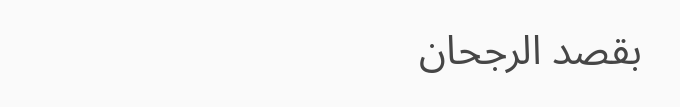بقصد الرجحان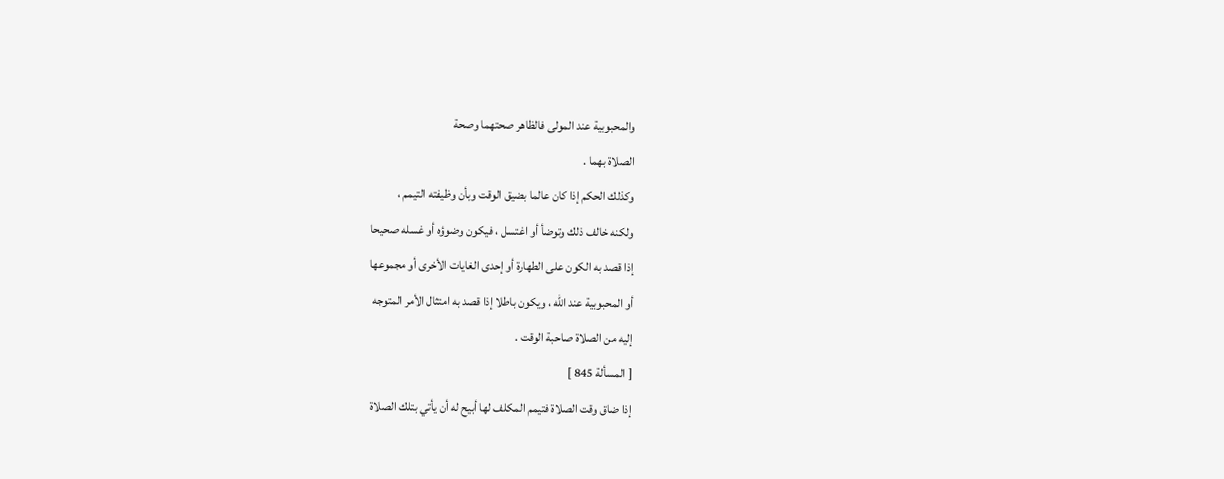والمحبوبية عند المولى فالظاهر صحتهما وصحة
الصلاة بهما .
وكذلك الحكم إذا كان عالما بضيق الوقت وبأن وظيفته التيمم ،
ولكنه خالف ذلك وتوضأ أو اغتسل ، فيكون وضوؤه أو غسله صحيحا
إذا قصد به الكون على الطهارة أو إحدى الغايات الأخرى أو مجموعها
أو المحبوبية عند الله ، ويكون باطلا إذا قصد به امتثال الأمر المتوجه
إليه من الصلاة صاحبة الوقت .
[ المسألة 845 ]
إذا ضاق وقت الصلاة فتيمم المكلف لها أبيح له أن يأتي بتلك الصلاة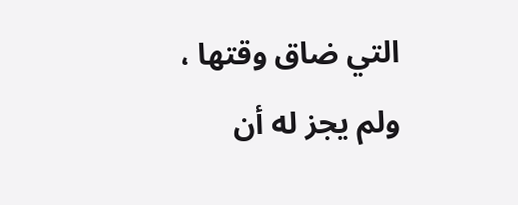التي ضاق وقتها ، ولم يجز له أن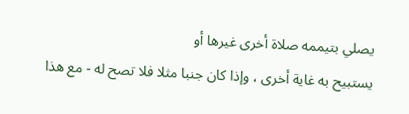يصلي بتيممه صلاة أخرى غيرها أو
يستبيح به غاية أخرى ، وإذا كان جنبا مثلا فلا تصح له - مع هذا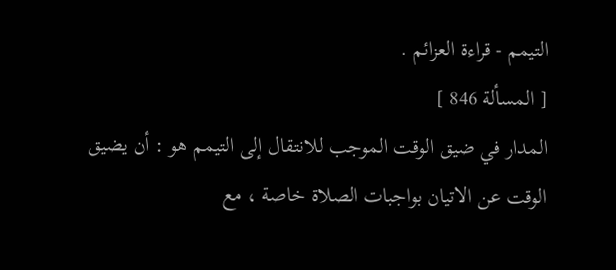التيمم - قراءة العزائم .
[ المسألة 846 ]
المدار في ضيق الوقت الموجب للانتقال إلى التيمم هو : أن يضيق
الوقت عن الاتيان بواجبات الصلاة خاصة ، مع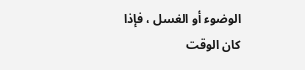الوضوء أو الغسل ، فإذا
كان الوقت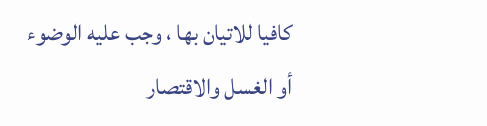كافيا للاتيان بها ، وجب عليه الوضوء أو الغسل والاقتصار